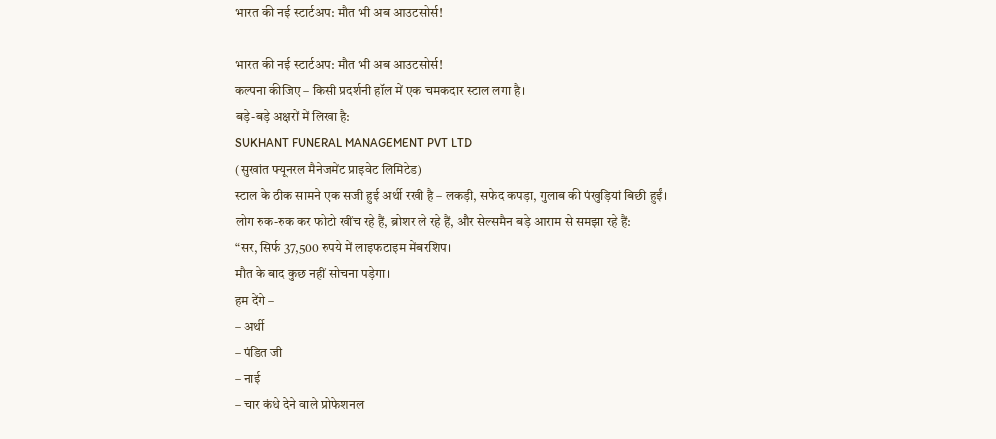भारत की नई स्टार्टअप: मौत भी अब आउटसोर्स!

भारत की नई स्टार्टअप: मौत भी अब आउटसोर्स!
कल्पना कीजिए – किसी प्रदर्शनी हॉल में एक चमकदार स्टाल लगा है।
बड़े-बड़े अक्षरों में लिखा है:
SUKHANT FUNERAL MANAGEMENT PVT LTD
(सुखांत फ्यूनरल मैनेजमेंट प्राइवेट लिमिटेड)
स्टाल के ठीक सामने एक सजी हुई अर्थी रखी है – लकड़ी, सफेद कपड़ा, गुलाब की पंखुड़ियां बिछी हुईं।
लोग रुक-रुक कर फोटो खींच रहे हैं, ब्रोशर ले रहे हैं, और सेल्समैन बड़े आराम से समझा रहे हैं:
“सर, सिर्फ 37,500 रुपये में लाइफटाइम मेंबरशिप।
मौत के बाद कुछ नहीं सोचना पड़ेगा।
हम देंगे –
– अर्थी
– पंडित जी
– नाई
– चार कंधे देने वाले प्रोफेशनल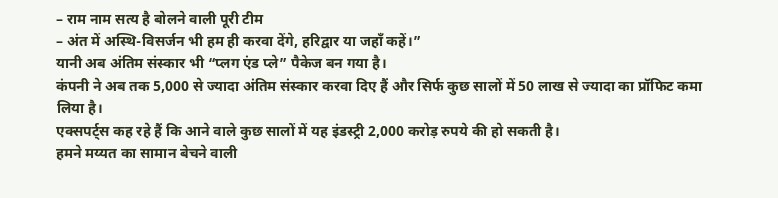– राम नाम सत्य है बोलने वाली पूरी टीम
– अंत में अस्थि-विसर्जन भी हम ही करवा देंगे, हरिद्वार या जहाँ कहें।”
यानी अब अंतिम संस्कार भी “प्लग एंड प्ले” पैकेज बन गया है।
कंपनी ने अब तक 5,000 से ज्यादा अंतिम संस्कार करवा दिए हैं और सिर्फ कुछ सालों में 50 लाख से ज्यादा का प्रॉफिट कमा लिया है।
एक्सपर्ट्स कह रहे हैं कि आने वाले कुछ सालों में यह इंडस्ट्री 2,000 करोड़ रुपये की हो सकती है।
हमने मय्यत का सामान बेचने वाली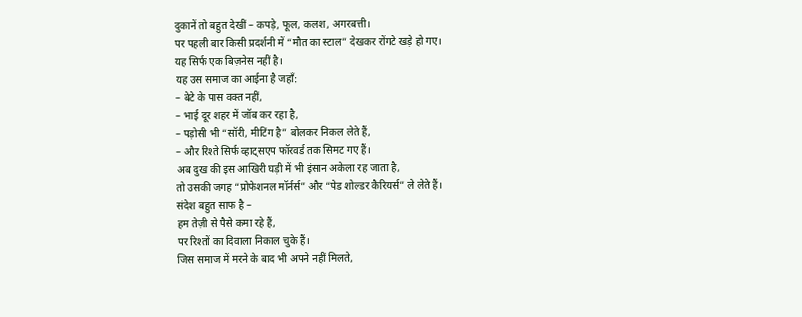दुकानें तो बहुत देखीं – कपड़े, फूल, कलश, अगरबत्ती।
पर पहली बार किसी प्रदर्शनी में “मौत का स्टाल” देखकर रोंगटे खड़े हो गए।
यह सिर्फ एक बिज़नेस नहीं है।
यह उस समाज का आईना है जहाँ:
– बेटे के पास वक्त नहीं,
– भाई दूर शहर में जॉब कर रहा है,
– पड़ोसी भी “सॉरी, मीटिंग है” बोलकर निकल लेते हैं,
– और रिश्ते सिर्फ व्हाट्सएप फॉरवर्ड तक सिमट गए हैं।
अब दुख की इस आखिरी घड़ी में भी इंसान अकेला रह जाता है,
तो उसकी जगह “प्रोफेशनल मॉर्नर्स” और “पेड शोल्डर कैरियर्स” ले लेते हैं।
संदेश बहुत साफ है –
हम तेज़ी से पैसे कमा रहे हैं,
पर रिश्तों का दिवाला निकाल चुके हैं।
जिस समाज में मरने के बाद भी अपने नहीं मिलते,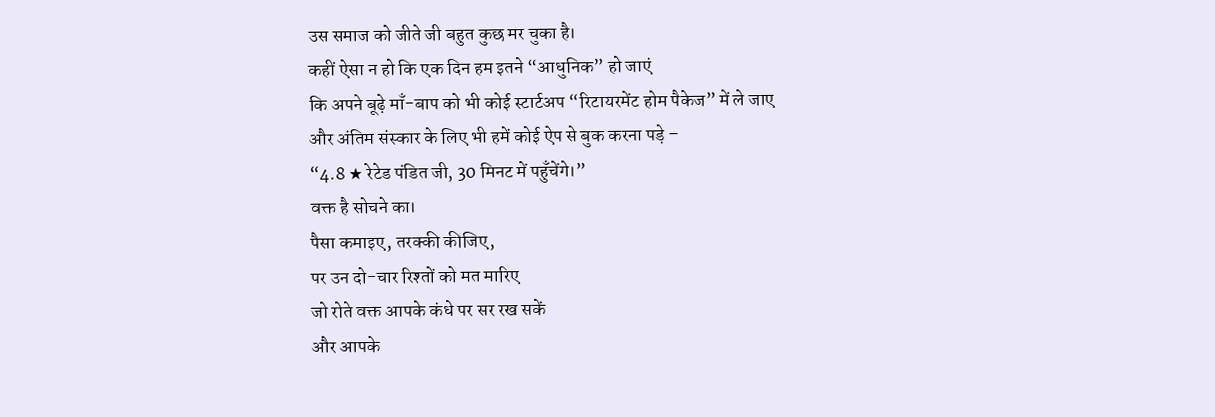उस समाज को जीते जी बहुत कुछ मर चुका है।
कहीं ऐसा न हो कि एक दिन हम इतने “आधुनिक” हो जाएं
कि अपने बूढ़े माँ-बाप को भी कोई स्टार्टअप “रिटायरमेंट होम पैकेज” में ले जाए
और अंतिम संस्कार के लिए भी हमें कोई ऐप से बुक करना पड़े –
“4.8 ★ रेटेड पंडित जी, 30 मिनट में पहुँचेंगे।”
वक्त है सोचने का।
पैसा कमाइए, तरक्की कीजिए,
पर उन दो-चार रिश्तों को मत मारिए
जो रोते वक्त आपके कंधे पर सर रख सकें
और आपके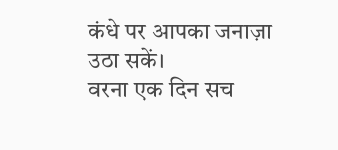कंधे पर आपका जनाज़ा उठा सकें।
वरना एक दिन सच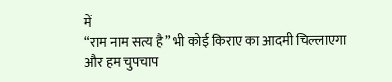में
“राम नाम सत्य है” भी कोई किराए का आदमी चिल्लाएगा
और हम चुपचाप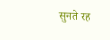सुनते रह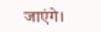जाएंगे।